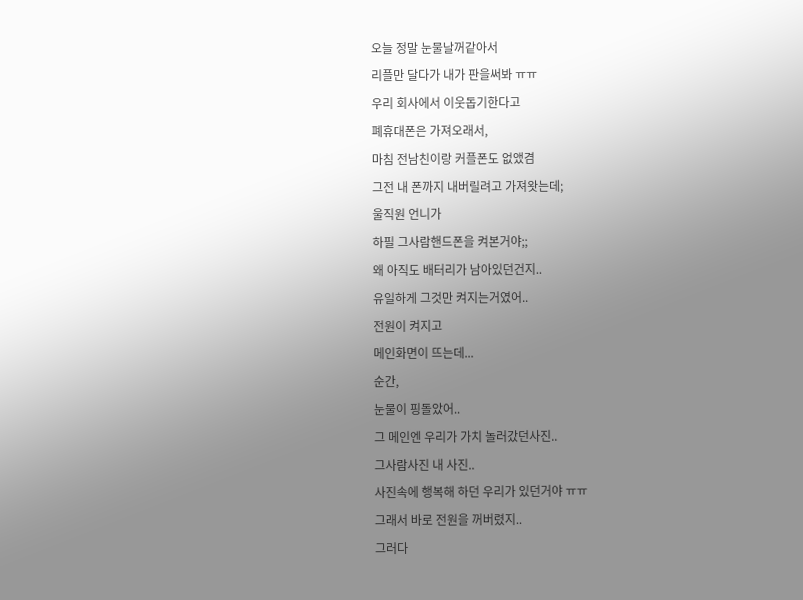오늘 정말 눈물날꺼같아서
리플만 달다가 내가 판을써봐 ㅠㅠ
우리 회사에서 이웃돕기한다고
폐휴대폰은 가져오래서,
마침 전남친이랑 커플폰도 없앴겸
그전 내 폰까지 내버릴려고 가져왓는데;
울직원 언니가
하필 그사람핸드폰을 켜본거야;;
왜 아직도 배터리가 남아있던건지..
유일하게 그것만 켜지는거였어..
전원이 켜지고
메인화면이 뜨는데...
순간,
눈물이 핑돌았어..
그 메인엔 우리가 가치 놀러갔던사진..
그사람사진 내 사진..
사진속에 행복해 하던 우리가 있던거야 ㅠㅠ
그래서 바로 전원을 꺼버렸지..
그러다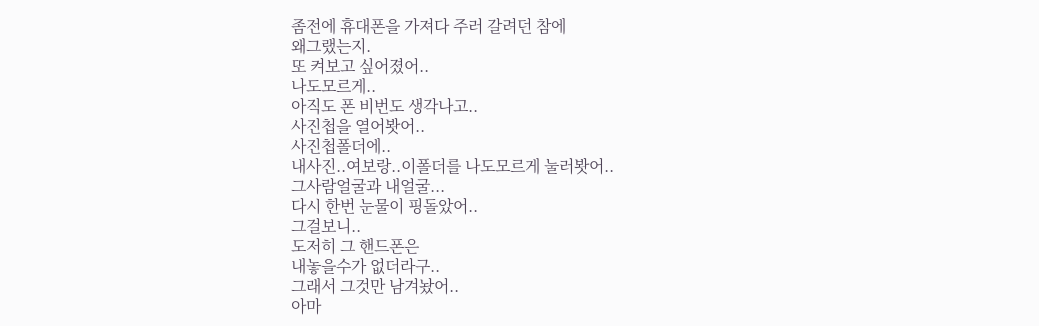좀전에 휴대폰을 가져다 주러 갈려던 참에
왜그랬는지.
또 켜보고 싶어졌어..
나도모르게..
아직도 폰 비번도 생각나고..
사진첩을 열어봣어..
사진첩폴더에..
내사진..여보랑..이폴더를 나도모르게 눌러봣어..
그사람얼굴과 내얼굴...
다시 한번 눈물이 핑돌았어..
그걸보니..
도저히 그 핸드폰은
내놓을수가 없더라구..
그래서 그것만 남겨놨어..
아마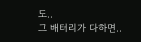도..
그 배터리가 다하면..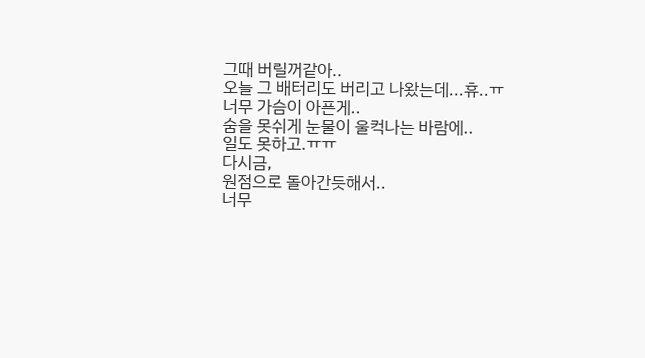그때 버릴꺼같아..
오늘 그 배터리도 버리고 나왔는데...휴..ㅠ
너무 가슴이 아픈게..
숨을 못쉬게 눈물이 울컥나는 바람에..
일도 못하고.ㅠㅠ
다시금,
원점으로 돌아간듯해서..
너무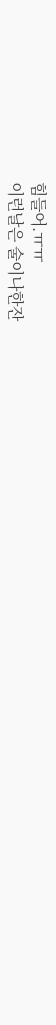힘들어.ㅠㅠ
이런날은 술이나한잔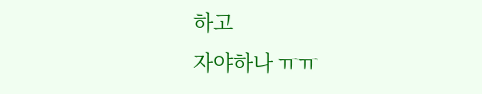하고
자야하나 ㅠㅠ